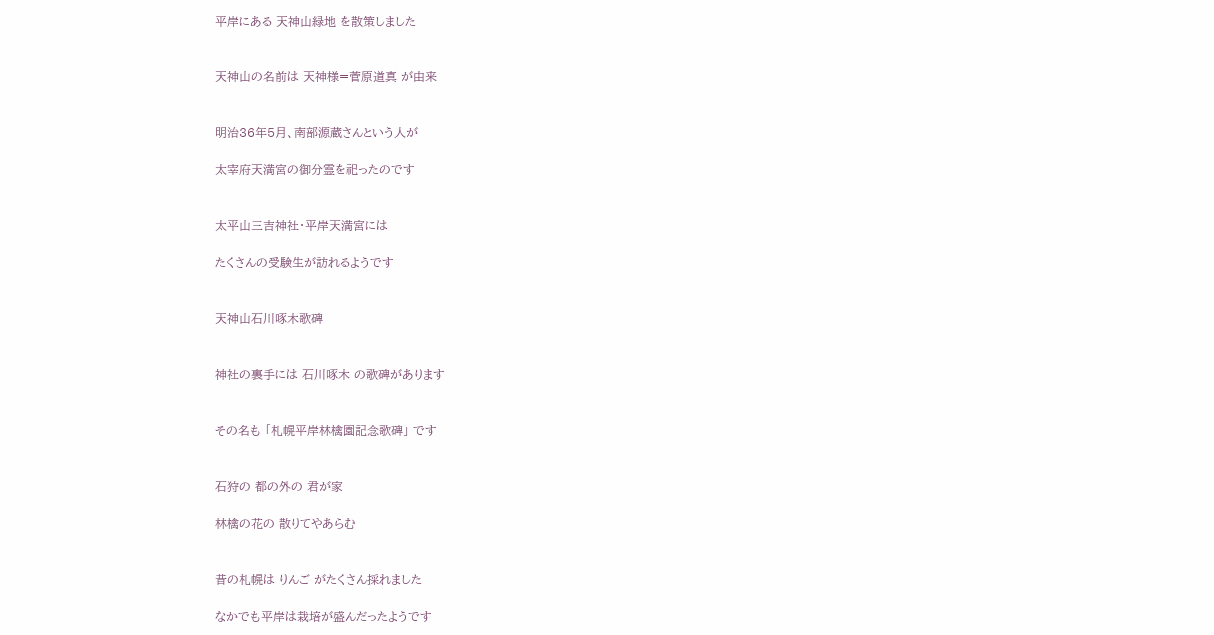平岸にある 天神山緑地 を散策しました


天神山の名前は 天神様=菅原道真 が由来


明治36年5月、南部源蔵さんという人が

太宰府天満宮の御分霊を祀ったのです


太平山三吉神社・平岸天満宮には

たくさんの受験生が訪れるようです


天神山石川啄木歌碑


神社の裏手には 石川啄木 の歌碑があります


その名も 「札幌平岸林檎園記念歌碑」 です


石狩の 都の外の 君が家

林檎の花の 散りてやあらむ


昔の札幌は りんご がたくさん採れました

なかでも平岸は栽培が盛んだったようです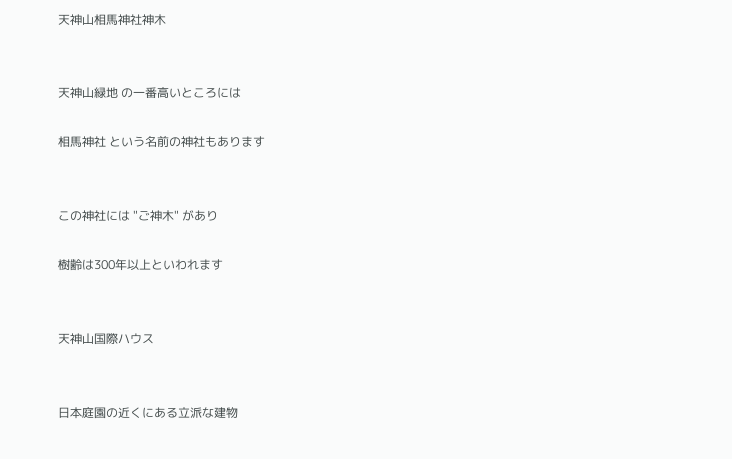天神山相馬神社神木


天神山緑地 の一番高いところには

相馬神社 という名前の神社もあります


この神社には "ご神木" があり

樹齢は300年以上といわれます


天神山国際ハウス


日本庭園の近くにある立派な建物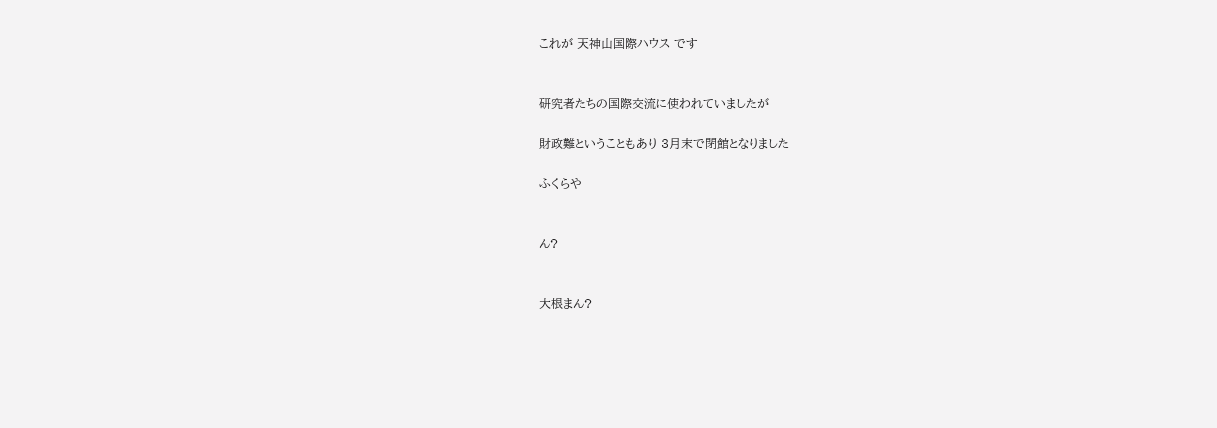これが 天神山国際ハウス です


研究者たちの国際交流に使われていましたが

財政難ということもあり 3月末で閉館となりました

ふくらや


ん?


大根まん?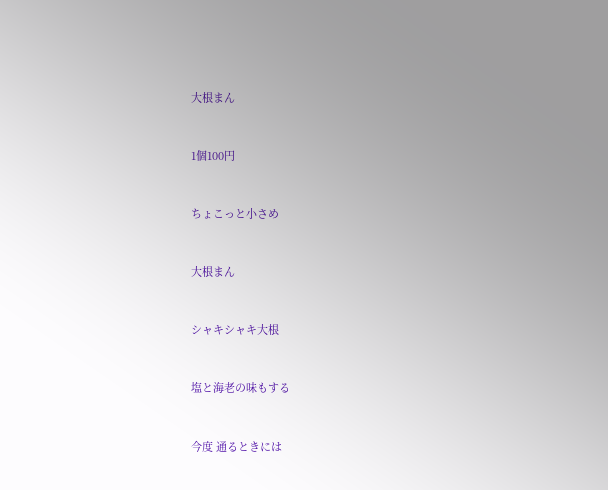大根まん


1個100円


ちょこっと小さめ


大根まん


シャキシャキ大根


塩と海老の味もする


今度 通るときには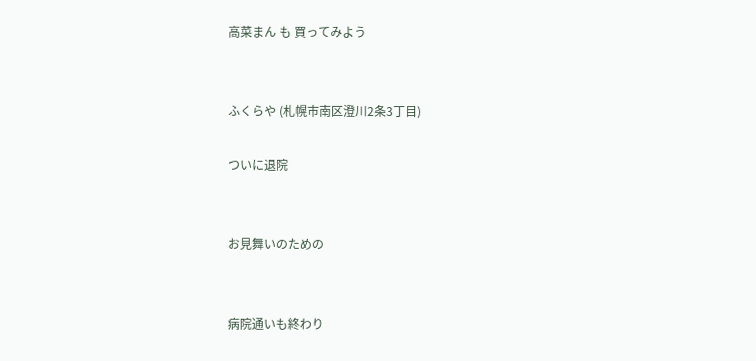高菜まん も 買ってみよう


ふくらや (札幌市南区澄川2条3丁目)

ついに退院


お見舞いのための


病院通いも終わり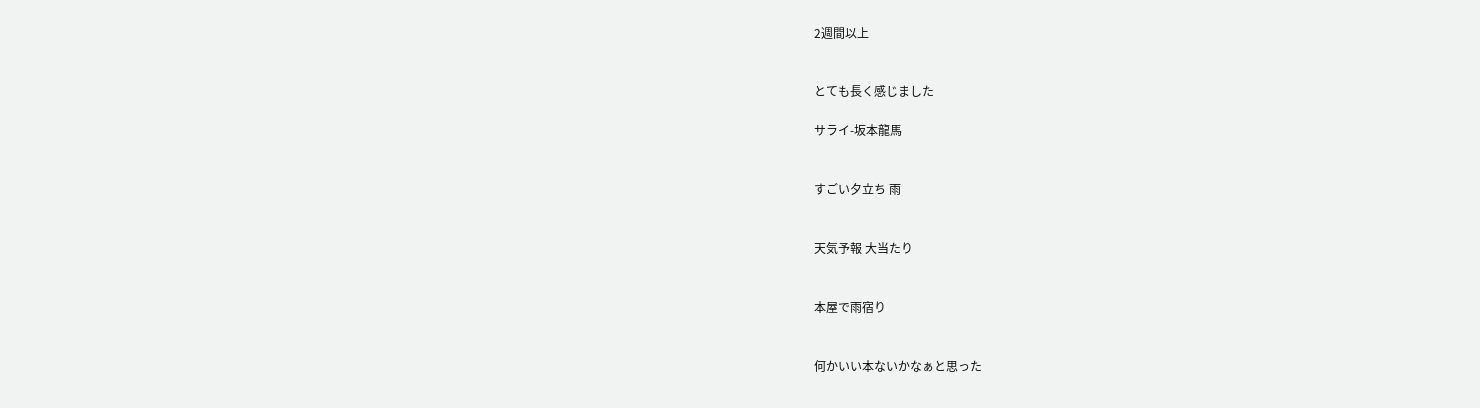2週間以上


とても長く感じました

サライ-坂本龍馬


すごい夕立ち 雨


天気予報 大当たり


本屋で雨宿り


何かいい本ないかなぁと思った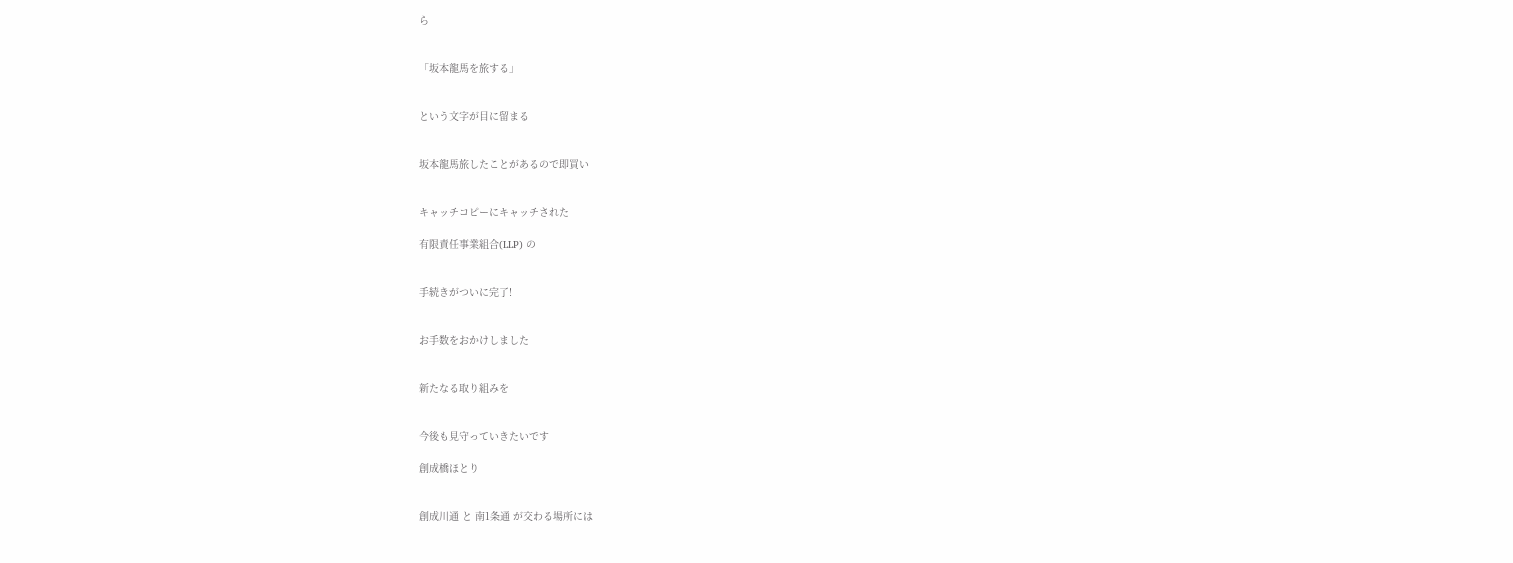ら


「坂本龍馬を旅する」


という文字が目に留まる


坂本龍馬旅したことがあるので即買い


キャッチコピーにキャッチされた

有限責任事業組合(LLP) の


手続きがついに完了!


お手数をおかけしました


新たなる取り組みを


今後も見守っていきたいです

創成橋ほとり


創成川通 と 南1条通 が交わる場所には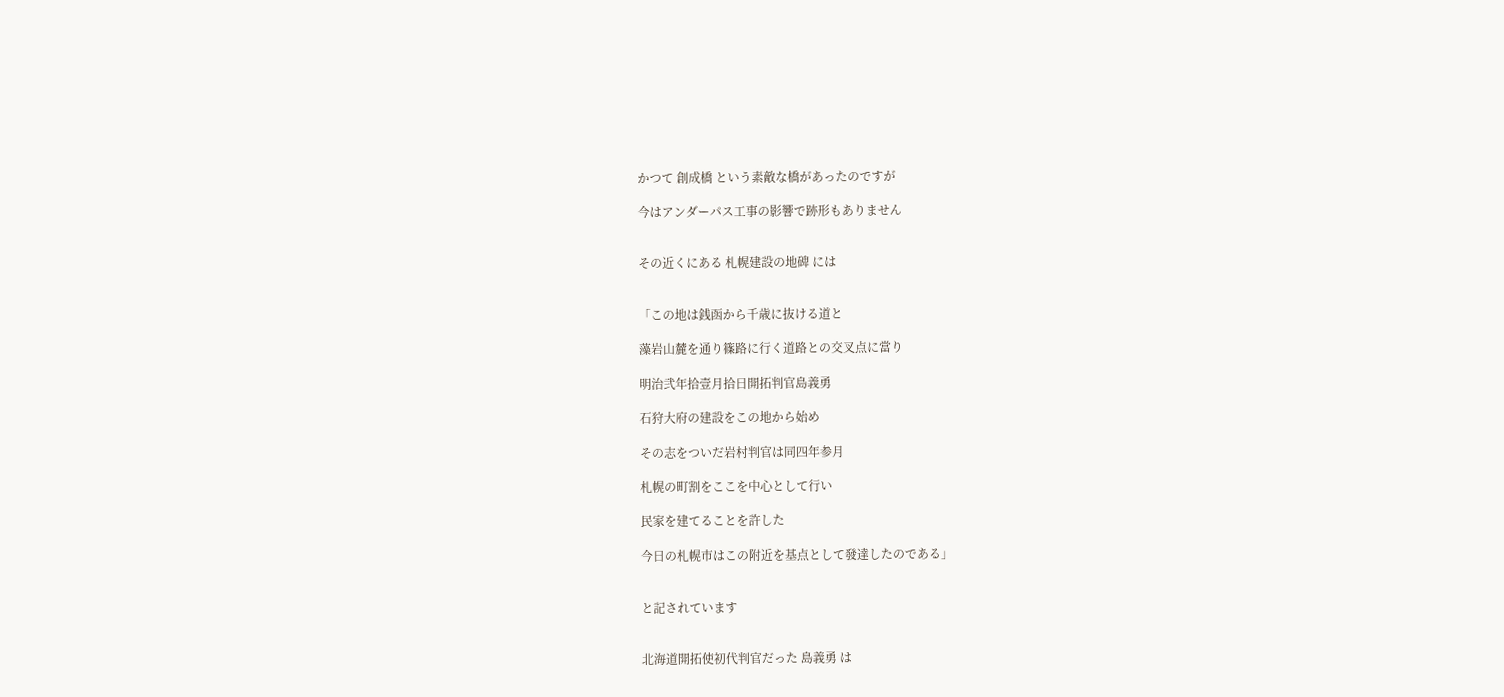かつて 創成橋 という素敵な橋があったのですが

今はアンダーパス工事の影響で跡形もありません


その近くにある 札幌建設の地碑 には


「この地は銭函から千歳に抜ける道と

藻岩山麓を通り篠路に行く道路との交叉点に當り

明治弐年拾壹月拾日開拓判官島義勇

石狩大府の建設をこの地から始め

その志をついだ岩村判官は同四年参月

札幌の町割をここを中心として行い

民家を建てることを許した

今日の札幌市はこの附近を基点として發達したのである」


と記されています


北海道開拓使初代判官だった 島義勇 は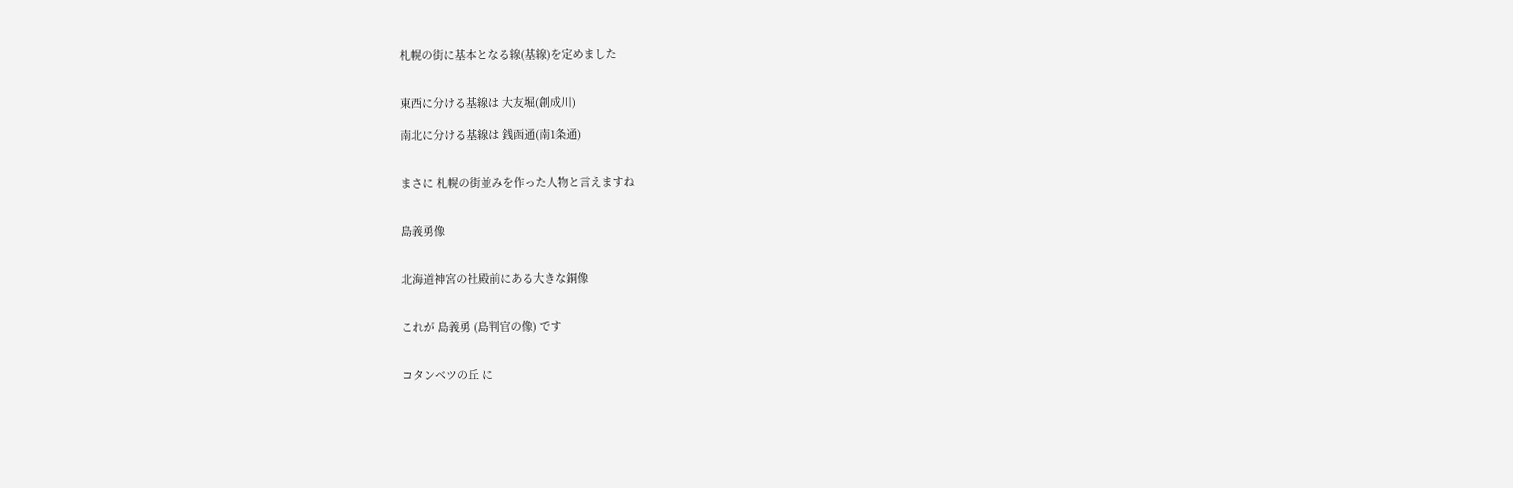札幌の街に基本となる線(基線)を定めました


東西に分ける基線は 大友堀(創成川)

南北に分ける基線は 銭函通(南1条通)


まさに 札幌の街並みを作った人物と言えますね


島義勇像


北海道神宮の社殿前にある大きな銅像


これが 島義勇 (島判官の像) です


コタンベツの丘 に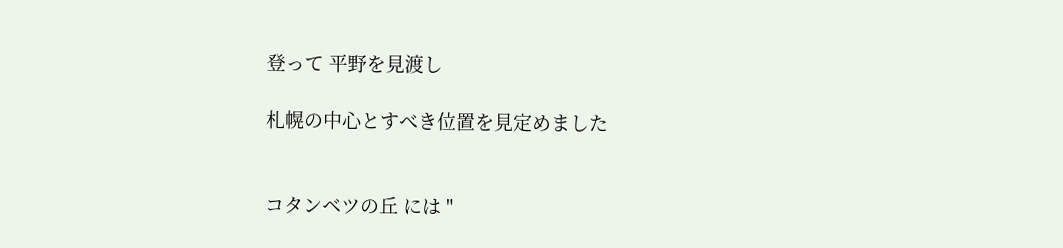登って 平野を見渡し

札幌の中心とすべき位置を見定めました


コタンベツの丘 には "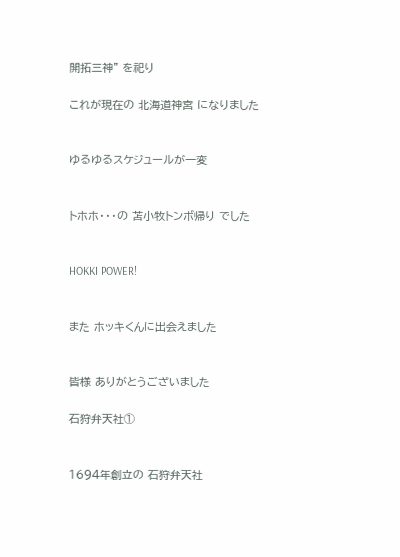開拓三神" を祀り

これが現在の 北海道神宮 になりました


ゆるゆるスケジュールが一変


トホホ・・・の 苫小牧トンボ帰り でした


HOKKI POWER!


また ホッキくんに出会えました


皆様 ありがとうございました

石狩弁天社①


1694年創立の 石狩弁天社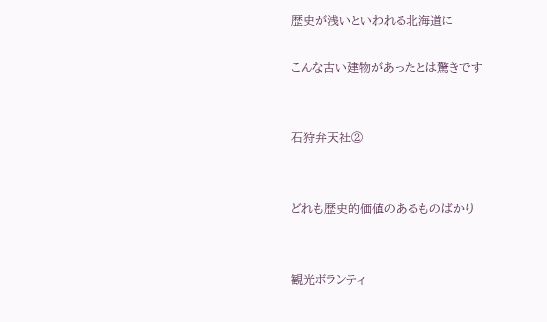歴史が浅いといわれる北海道に

こんな古い建物があったとは驚きです


石狩弁天社②


どれも歴史的価値のあるものばかり


観光ボランティ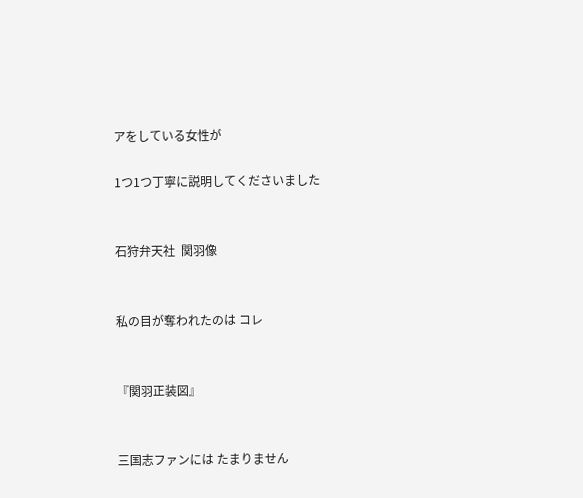アをしている女性が

1つ1つ丁寧に説明してくださいました


石狩弁天社  関羽像


私の目が奪われたのは コレ


『関羽正装図』


三国志ファンには たまりません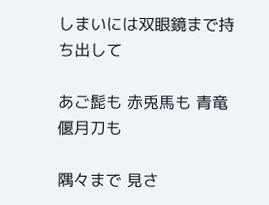しまいには双眼鏡まで持ち出して

あご髭も 赤兎馬も 青竜偃月刀も

隅々まで 見さ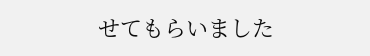せてもらいました